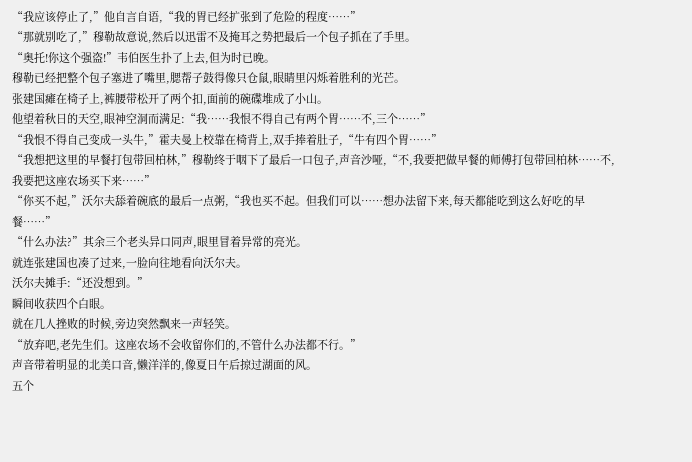“我应该停止了,”他自言自语,“我的胃已经扩张到了危险的程度……”
“那就别吃了,”穆勒故意说,然后以迅雷不及掩耳之势把最后一个包子抓在了手里。
“奥托!你这个强盗!”韦伯医生扑了上去,但为时已晚。
穆勒已经把整个包子塞进了嘴里,腮帮子鼓得像只仓鼠,眼睛里闪烁着胜利的光芒。
张建国瘫在椅子上,裤腰带松开了两个扣,面前的碗碟堆成了小山。
他望着秋日的天空,眼神空洞而满足:“我……我恨不得自己有两个胃……不,三个……”
“我恨不得自己变成一头牛,”霍夫曼上校靠在椅背上,双手捧着肚子,“牛有四个胃……”
“我想把这里的早餐打包带回柏林,”穆勒终于咽下了最后一口包子,声音沙哑,“不,我要把做早餐的师傅打包带回柏林……不,我要把这座农场买下来……”
“你买不起,”沃尔夫舔着碗底的最后一点粥,“我也买不起。但我们可以……想办法留下来,每天都能吃到这么好吃的早餐……”
“什么办法?”其余三个老头异口同声,眼里冒着异常的亮光。
就连张建国也凑了过来,一脸向往地看向沃尔夫。
沃尔夫摊手:“还没想到。”
瞬间收获四个白眼。
就在几人挫败的时候,旁边突然飘来一声轻笑。
“放弃吧,老先生们。这座农场不会收留你们的,不管什么办法都不行。”
声音带着明显的北美口音,懒洋洋的,像夏日午后掠过湖面的风。
五个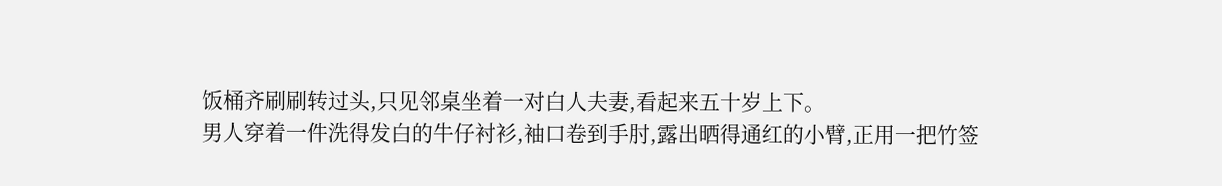饭桶齐刷刷转过头,只见邻桌坐着一对白人夫妻,看起来五十岁上下。
男人穿着一件洗得发白的牛仔衬衫,袖口卷到手肘,露出晒得通红的小臂,正用一把竹签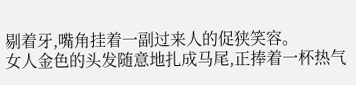剔着牙,嘴角挂着一副过来人的促狭笑容。
女人金色的头发随意地扎成马尾,正捧着一杯热气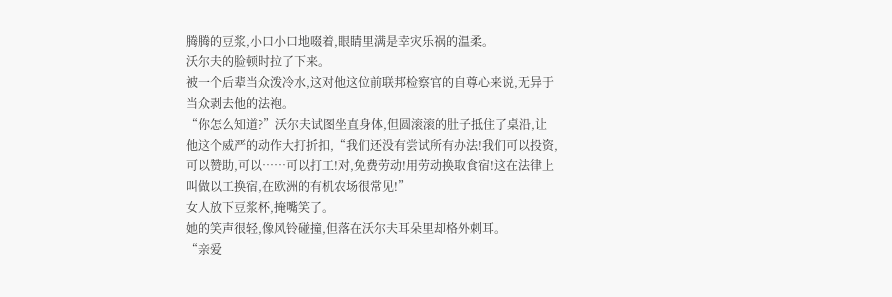腾腾的豆浆,小口小口地啜着,眼睛里满是幸灾乐祸的温柔。
沃尔夫的脸顿时拉了下来。
被一个后辈当众泼冷水,这对他这位前联邦检察官的自尊心来说,无异于当众剥去他的法袍。
“你怎么知道?”沃尔夫试图坐直身体,但圆滚滚的肚子抵住了桌沿,让他这个威严的动作大打折扣,“我们还没有尝试所有办法!我们可以投资,可以赞助,可以……可以打工!对,免费劳动!用劳动换取食宿!这在法律上叫做以工换宿,在欧洲的有机农场很常见!”
女人放下豆浆杯,掩嘴笑了。
她的笑声很轻,像风铃碰撞,但落在沃尔夫耳朵里却格外刺耳。
“亲爱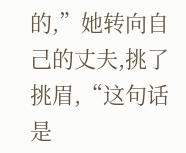的,”她转向自己的丈夫,挑了挑眉,“这句话是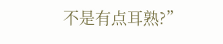不是有点耳熟?”